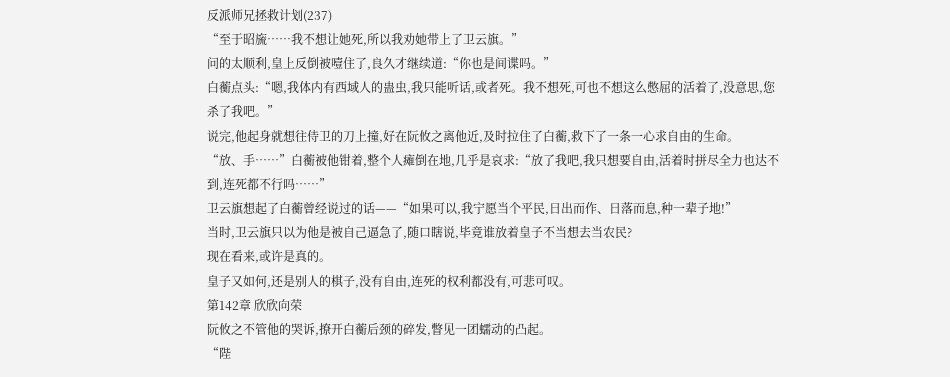反派师兄拯救计划(237)
“至于昭旒……我不想让她死,所以我劝她带上了卫云旗。”
问的太顺利,皇上反倒被噎住了,良久才继续道:“你也是间谍吗。”
白蘅点头:“嗯,我体内有西域人的蛊虫,我只能听话,或者死。我不想死,可也不想这么憋屈的活着了,没意思,您杀了我吧。”
说完,他起身就想往侍卫的刀上撞,好在阮攸之离他近,及时拉住了白蘅,救下了一条一心求自由的生命。
“放、手……”白蘅被他钳着,整个人瘫倒在地,几乎是哀求:“放了我吧,我只想要自由,活着时拼尽全力也达不到,连死都不行吗……”
卫云旗想起了白蘅曾经说过的话——“如果可以,我宁愿当个平民,日出而作、日落而息,种一辈子地!”
当时,卫云旗只以为他是被自己逼急了,随口瞎说,毕竟谁放着皇子不当想去当农民?
现在看来,或许是真的。
皇子又如何,还是别人的棋子,没有自由,连死的权利都没有,可悲可叹。
第142章 欣欣向荣
阮攸之不管他的哭诉,撩开白蘅后颈的碎发,瞥见一团蠕动的凸起。
“陛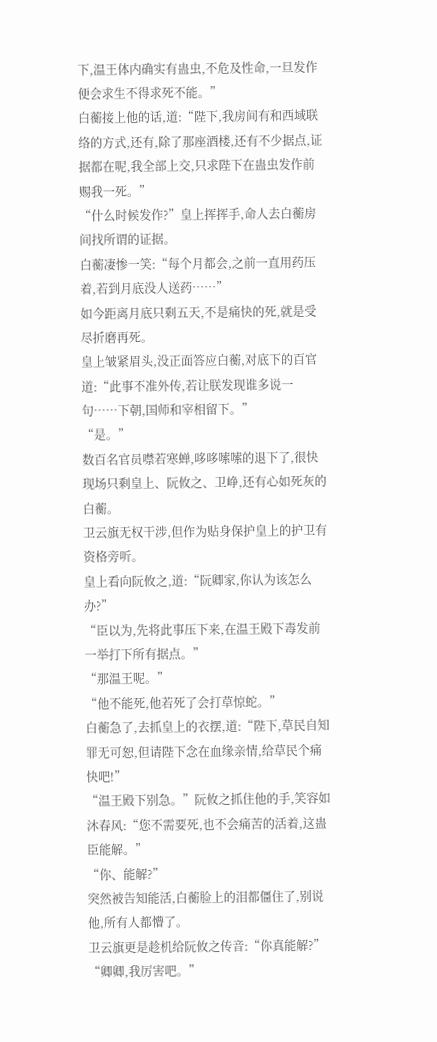下,温王体内确实有蛊虫,不危及性命,一旦发作便会求生不得求死不能。”
白蘅接上他的话,道:“陛下,我房间有和西域联络的方式,还有,除了那座酒楼,还有不少据点,证据都在呢,我全部上交,只求陛下在蛊虫发作前赐我一死。”
“什么时候发作?”皇上挥挥手,命人去白蘅房间找所谓的证据。
白蘅凄惨一笑:“每个月都会,之前一直用药压着,若到月底没人送药……”
如今距离月底只剩五天,不是痛快的死,就是受尽折磨再死。
皇上皱紧眉头,没正面答应白蘅,对底下的百官道:“此事不准外传,若让朕发现谁多说一句……下朝,国师和宰相留下。”
“是。”
数百名官员噤若寒蝉,哆哆嗦嗦的退下了,很快现场只剩皇上、阮攸之、卫峥,还有心如死灰的白蘅。
卫云旗无权干涉,但作为贴身保护皇上的护卫有资格旁听。
皇上看向阮攸之,道:“阮卿家,你认为该怎么办?”
“臣以为,先将此事压下来,在温王殿下毒发前一举打下所有据点。”
“那温王呢。”
“他不能死,他若死了会打草惊蛇。”
白蘅急了,去抓皇上的衣摆,道:“陛下,草民自知罪无可恕,但请陛下念在血缘亲情,给草民个痛快吧!”
“温王殿下别急。”阮攸之抓住他的手,笑容如沐春风:“您不需要死,也不会痛苦的活着,这蛊臣能解。”
“你、能解?”
突然被告知能活,白蘅脸上的泪都僵住了,别说他,所有人都懵了。
卫云旗更是趁机给阮攸之传音:“你真能解?”
“卿卿,我厉害吧。”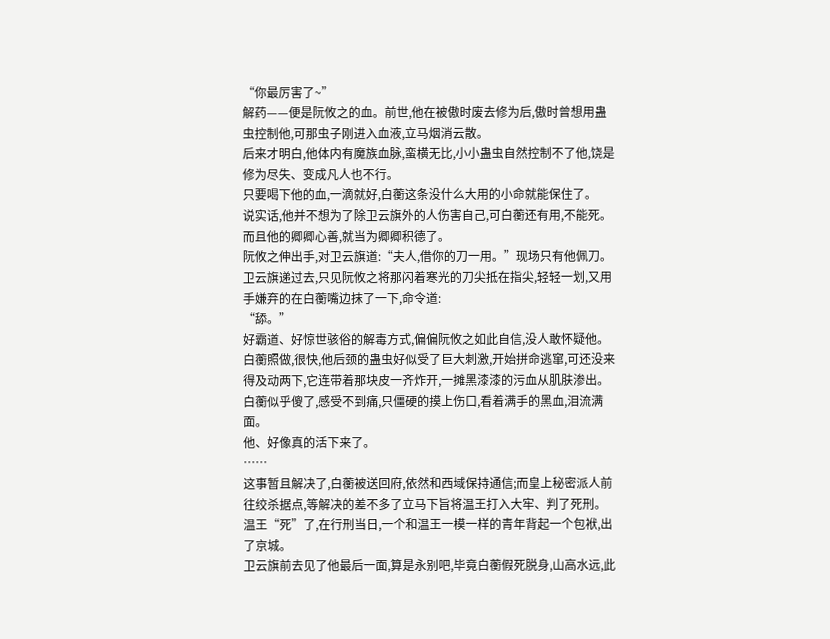“你最厉害了~”
解药——便是阮攸之的血。前世,他在被傲时废去修为后,傲时曾想用蛊虫控制他,可那虫子刚进入血液,立马烟消云散。
后来才明白,他体内有魔族血脉,蛮横无比,小小蛊虫自然控制不了他,饶是修为尽失、变成凡人也不行。
只要喝下他的血,一滴就好,白蘅这条没什么大用的小命就能保住了。
说实话,他并不想为了除卫云旗外的人伤害自己,可白蘅还有用,不能死。
而且他的卿卿心善,就当为卿卿积德了。
阮攸之伸出手,对卫云旗道:“夫人,借你的刀一用。”现场只有他佩刀。
卫云旗递过去,只见阮攸之将那闪着寒光的刀尖抵在指尖,轻轻一划,又用手嫌弃的在白蘅嘴边抹了一下,命令道:
“舔。”
好霸道、好惊世骇俗的解毒方式,偏偏阮攸之如此自信,没人敢怀疑他。
白蘅照做,很快,他后颈的蛊虫好似受了巨大刺激,开始拼命逃窜,可还没来得及动两下,它连带着那块皮一齐炸开,一摊黑漆漆的污血从肌肤渗出。
白蘅似乎傻了,感受不到痛,只僵硬的摸上伤口,看着满手的黑血,泪流满面。
他、好像真的活下来了。
……
这事暂且解决了,白蘅被送回府,依然和西域保持通信;而皇上秘密派人前往绞杀据点,等解决的差不多了立马下旨将温王打入大牢、判了死刑。
温王“死”了,在行刑当日,一个和温王一模一样的青年背起一个包袱,出了京城。
卫云旗前去见了他最后一面,算是永别吧,毕竟白蘅假死脱身,山高水远,此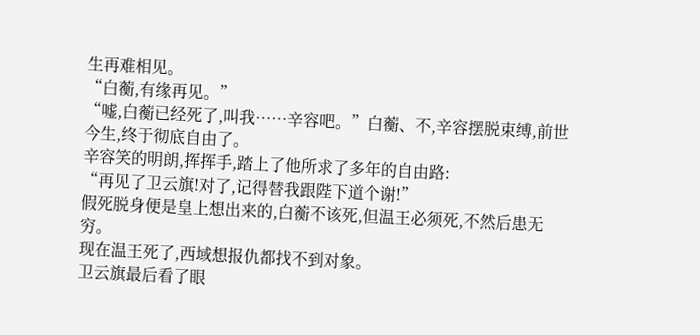生再难相见。
“白蘅,有缘再见。”
“嘘,白蘅已经死了,叫我……辛容吧。”白蘅、不,辛容摆脱束缚,前世今生,终于彻底自由了。
辛容笑的明朗,挥挥手,踏上了他所求了多年的自由路:
“再见了卫云旗!对了,记得替我跟陛下道个谢!”
假死脱身便是皇上想出来的,白蘅不该死,但温王必须死,不然后患无穷。
现在温王死了,西域想报仇都找不到对象。
卫云旗最后看了眼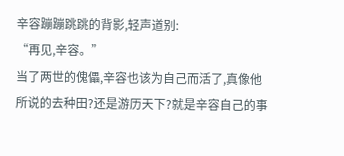辛容蹦蹦跳跳的背影,轻声道别:
“再见,辛容。”
当了两世的傀儡,辛容也该为自己而活了,真像他所说的去种田?还是游历天下?就是辛容自己的事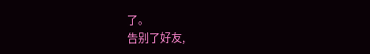了。
告别了好友,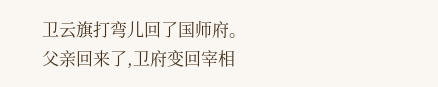卫云旗打弯儿回了国师府。
父亲回来了,卫府变回宰相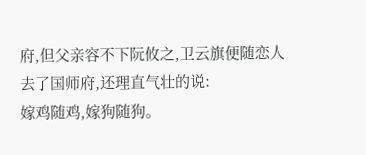府,但父亲容不下阮攸之,卫云旗便随恋人去了国师府,还理直气壮的说:
嫁鸡随鸡,嫁狗随狗。